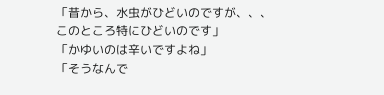「昔から、水虫がひどいのですが、、、
このところ特にひどいのです」
「かゆいのは辛いですよね」
「そうなんで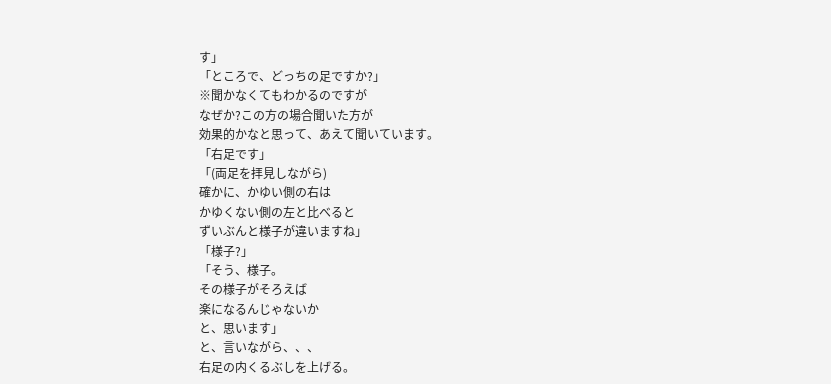す」
「ところで、どっちの足ですか?」
※聞かなくてもわかるのですが
なぜか?この方の場合聞いた方が
効果的かなと思って、あえて聞いています。
「右足です」
「(両足を拝見しながら)
確かに、かゆい側の右は
かゆくない側の左と比べると
ずいぶんと様子が違いますね」
「様子?」
「そう、様子。
その様子がそろえば
楽になるんじゃないか
と、思います」
と、言いながら、、、
右足の内くるぶしを上げる。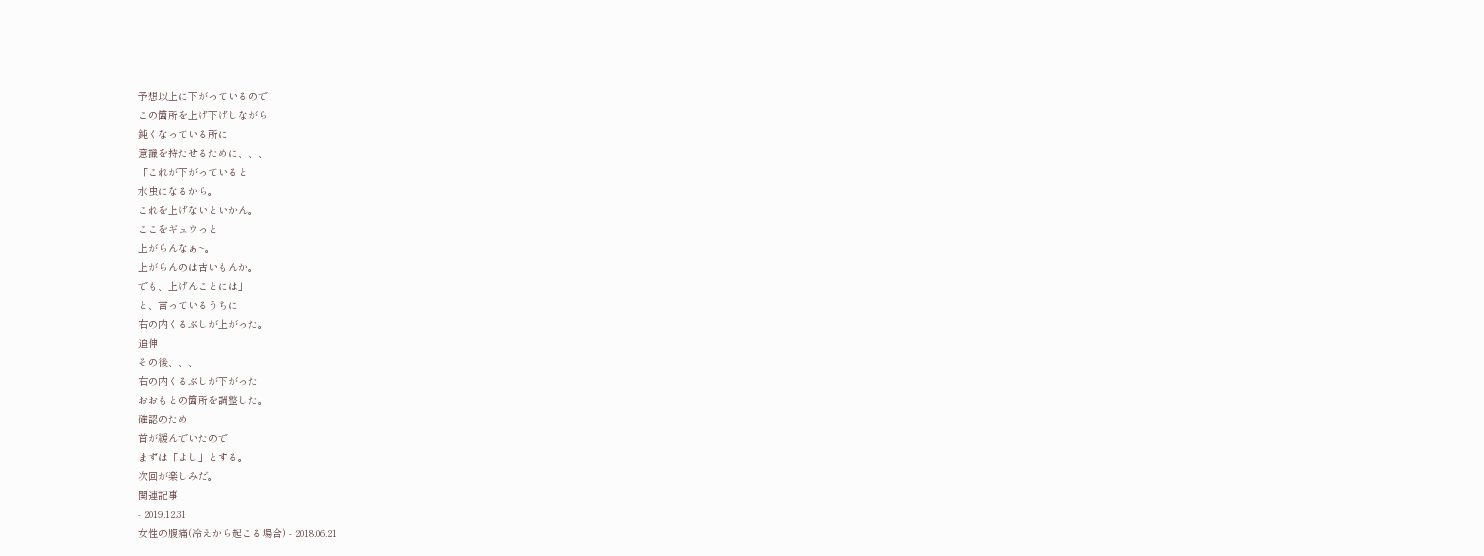予想以上に下がっているので
この箇所を上げ下げしながら
鈍くなっている所に
意識を持たせるために、、、
「これが下がっていると
水虫になるから。
これを上げないといかん。
ここをギュウっと
上がらんなぁ~。
上がらんのは古いもんか。
でも、上げんことには」
と、言っているうちに
右の内くるぶしが上がった。
追伸
その後、、、
右の内くるぶしが下がった
おおもとの箇所を調整した。
確認のため
首が緩んでいたので
まずは「よし」とする。
次回が楽しみだ。
関連記事
- 2019.12.31
女性の腹痛(冷えから起こる場合) - 2018.06.21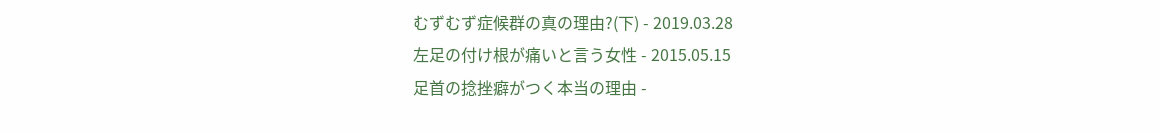むずむず症候群の真の理由?(下) - 2019.03.28
左足の付け根が痛いと言う女性 - 2015.05.15
足首の捻挫癖がつく本当の理由 -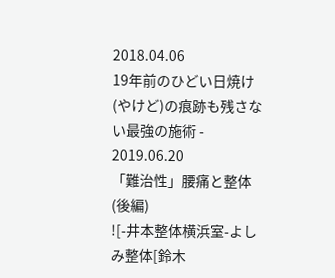2018.04.06
19年前のひどい日焼け(やけど)の痕跡も残さない最強の施術 - 2019.06.20
「難治性」腰痛と整体(後編)
![-井本整体横浜室-よしみ整体[鈴木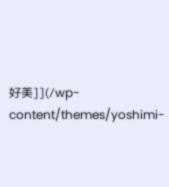好美]](/wp-content/themes/yoshimi-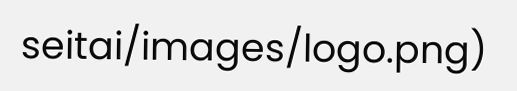seitai/images/logo.png)